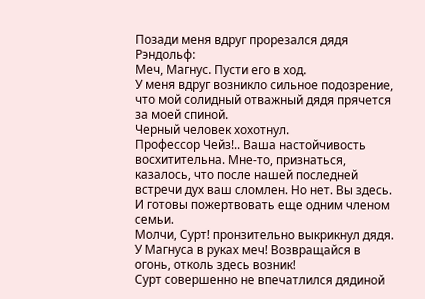Позади меня вдруг прорезался дядя Рэндольф:
Меч, Магнус. Пусти его в ход.
У меня вдруг возникло сильное подозрение, что мой солидный отважный дядя прячется за моей спиной.
Черный человек хохотнул.
Профессор Чейз!.. Ваша настойчивость восхитительна. Мне-то, признаться, казалось, что после нашей последней встречи дух ваш сломлен. Но нет. Вы здесь. И готовы пожертвовать еще одним членом семьи.
Молчи, Сурт! пронзительно выкрикнул дядя. У Магнуса в руках меч! Возвращайся в огонь, отколь здесь возник!
Сурт совершенно не впечатлился дядиной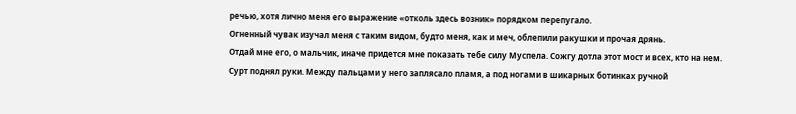речью, хотя лично меня его выражение «отколь здесь возник» порядком перепугало.
Огненный чувак изучал меня с таким видом, будто меня, как и меч, облепили ракушки и прочая дрянь.
Отдай мне его, о мальчик, иначе придется мне показать тебе силу Муспела. Сожгу дотла этот мост и всех, кто на нем.
Сурт поднял руки. Между пальцами у него заплясало пламя, а под ногами в шикарных ботинках ручной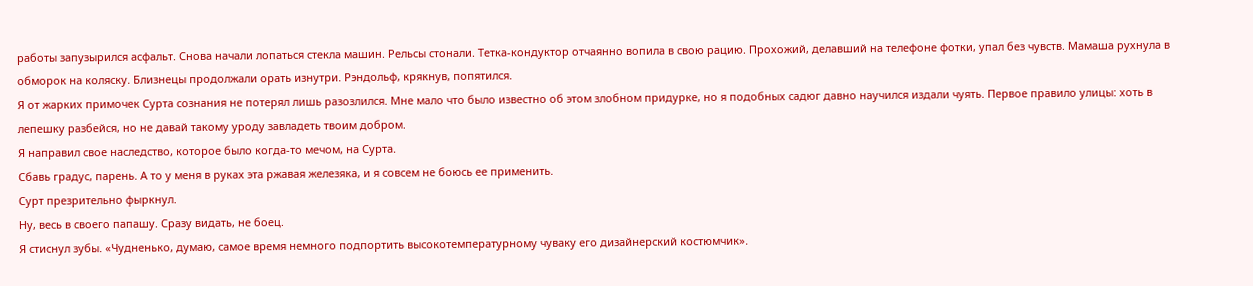работы запузырился асфальт. Снова начали лопаться стекла машин. Рельсы стонали. Тетка-кондуктор отчаянно вопила в свою рацию. Прохожий, делавший на телефоне фотки, упал без чувств. Мамаша рухнула в обморок на коляску. Близнецы продолжали орать изнутри. Рэндольф, крякнув, попятился.
Я от жарких примочек Сурта сознания не потерял лишь разозлился. Мне мало что было известно об этом злобном придурке, но я подобных садюг давно научился издали чуять. Первое правило улицы: хоть в лепешку разбейся, но не давай такому уроду завладеть твоим добром.
Я направил свое наследство, которое было когда-то мечом, на Сурта.
Сбавь градус, парень. А то у меня в руках эта ржавая железяка, и я совсем не боюсь ее применить.
Сурт презрительно фыркнул.
Ну, весь в своего папашу. Сразу видать, не боец.
Я стиснул зубы. «Чудненько, думаю, самое время немного подпортить высокотемпературному чуваку его дизайнерский костюмчик».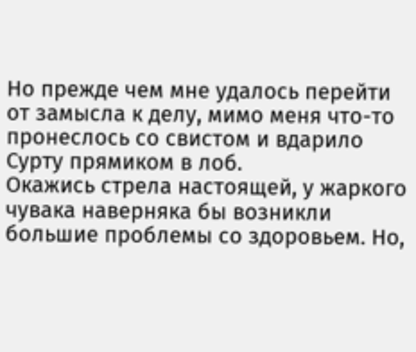Но прежде чем мне удалось перейти от замысла к делу, мимо меня что-то пронеслось со свистом и вдарило Сурту прямиком в лоб.
Окажись стрела настоящей, у жаркого чувака наверняка бы возникли большие проблемы со здоровьем. Но,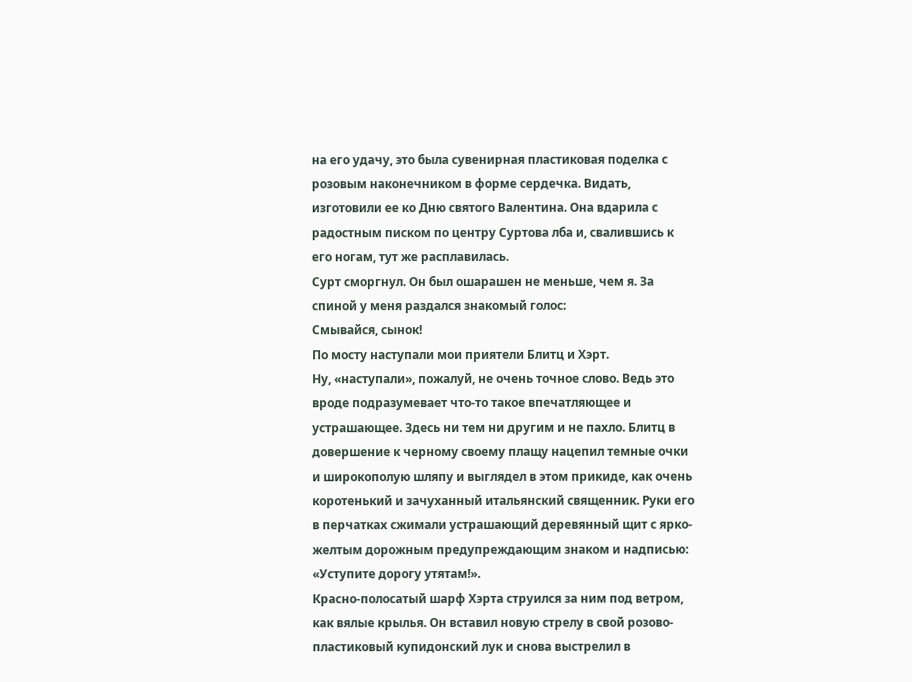на его удачу, это была сувенирная пластиковая поделка с розовым наконечником в форме сердечка. Видать, изготовили ее ко Дню святого Валентина. Она вдарила с радостным писком по центру Суртова лба и, свалившись к его ногам, тут же расплавилась.
Сурт сморгнул. Он был ошарашен не меньше, чем я. За спиной у меня раздался знакомый голос:
Смывайся, сынок!
По мосту наступали мои приятели Блитц и Хэрт.
Ну, «наступали», пожалуй, не очень точное слово. Ведь это вроде подразумевает что-то такое впечатляющее и устрашающее. Здесь ни тем ни другим и не пахло. Блитц в довершение к черному своему плащу нацепил темные очки и широкополую шляпу и выглядел в этом прикиде, как очень коротенький и зачуханный итальянский священник. Руки его в перчатках сжимали устрашающий деревянный щит с ярко-желтым дорожным предупреждающим знаком и надписью: «Уступите дорогу утятам!».
Красно-полосатый шарф Хэрта струился за ним под ветром, как вялые крылья. Он вставил новую стрелу в свой розово-пластиковый купидонский лук и снова выстрелил в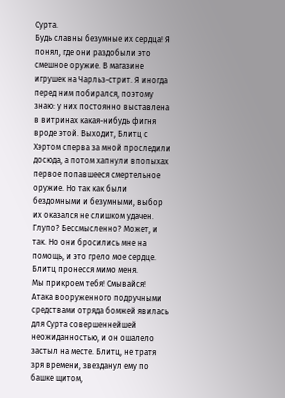Сурта.
Будь славны безумные их сердца! Я понял, где они раздобыли это смешное оружие. В магазине игрушек на Чарльз-стрит. Я иногда перед ним побирался, поэтому знаю: у них постоянно выставлена в витринах какая-нибудь фигня вроде этой. Выходит, Блитц с Хэртом сперва за мной проследили досюда, а потом хапнули впопыхах первое попавшееся смертельное оружие. Но так как были бездомными и безумными, выбор их оказался не слишком удачен.
Глупо? Бессмысленно? Может, и так. Но они бросились мне на помощь, и это грело мое сердце.
Блитц пронесся мимо меня.
Мы прикроем тебя! Смывайся!
Атака вооруженного подручными средствами отряда бомжей явилась для Сурта совершеннейшей неожиданностью, и он ошалело застыл на месте. Блитц, не тратя зря времени, звезданул ему по башке щитом,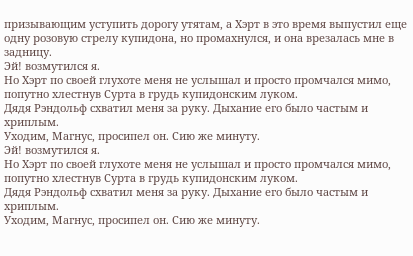призывающим уступить дорогу утятам, а Хэрт в это время выпустил еще одну розовую стрелу купидона, но промахнулся, и она врезалась мне в задницу.
Эй! возмутился я.
Но Хэрт по своей глухоте меня не услышал и просто промчался мимо, попутно хлестнув Сурта в грудь купидонским луком.
Дядя Рэндольф схватил меня за руку. Дыхание его было частым и хриплым.
Уходим, Магнус, просипел он. Сию же минуту.
Эй! возмутился я.
Но Хэрт по своей глухоте меня не услышал и просто промчался мимо, попутно хлестнув Сурта в грудь купидонским луком.
Дядя Рэндольф схватил меня за руку. Дыхание его было частым и хриплым.
Уходим, Магнус, просипел он. Сию же минуту.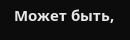Может быть,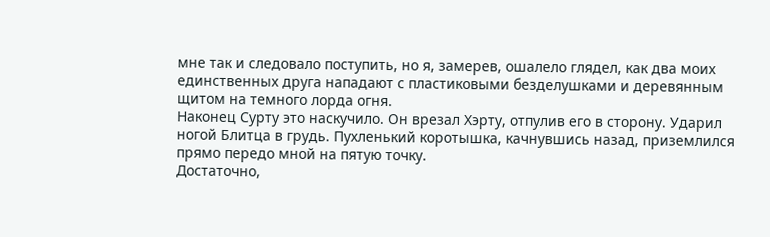мне так и следовало поступить, но я, замерев, ошалело глядел, как два моих единственных друга нападают с пластиковыми безделушками и деревянным щитом на темного лорда огня.
Наконец Сурту это наскучило. Он врезал Хэрту, отпулив его в сторону. Ударил ногой Блитца в грудь. Пухленький коротышка, качнувшись назад, приземлился прямо передо мной на пятую точку.
Достаточно,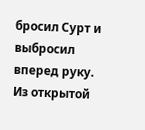бросил Сурт и выбросил вперед руку.
Из открытой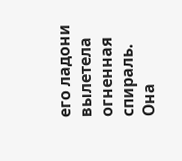его ладони вылетела огненная спираль. Она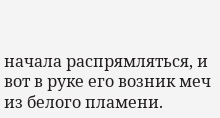начала распрямляться, и вот в руке его возник меч из белого пламени.